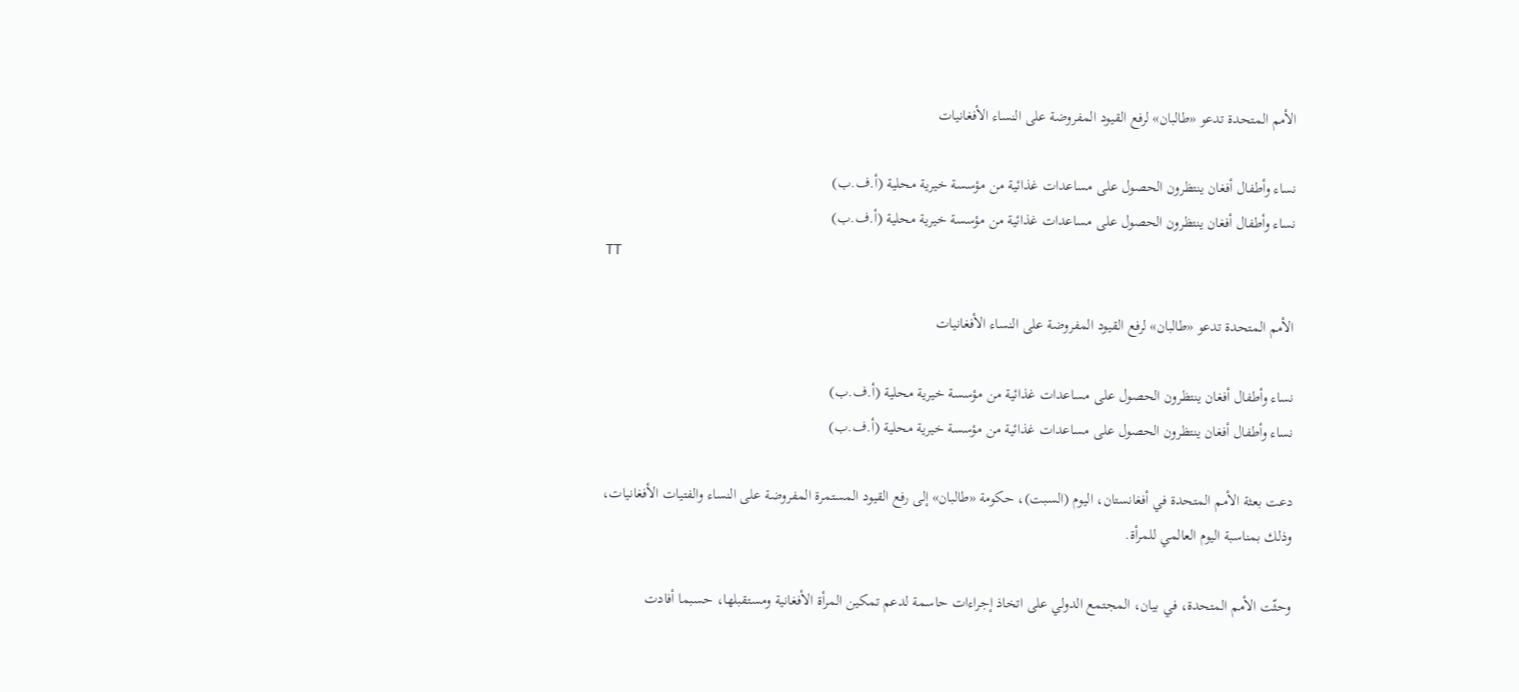الأمم المتحدة تدعو «طالبان» لرفع القيود المفروضة على النساء الأفغانيات

نساء وأطفال أفغان ينتظرون الحصول على مساعدات غذائية من مؤسسة خيرية محلية (أ.ف.ب)
نساء وأطفال أفغان ينتظرون الحصول على مساعدات غذائية من مؤسسة خيرية محلية (أ.ف.ب)
TT

الأمم المتحدة تدعو «طالبان» لرفع القيود المفروضة على النساء الأفغانيات

نساء وأطفال أفغان ينتظرون الحصول على مساعدات غذائية من مؤسسة خيرية محلية (أ.ف.ب)
نساء وأطفال أفغان ينتظرون الحصول على مساعدات غذائية من مؤسسة خيرية محلية (أ.ف.ب)

دعت بعثة الأمم المتحدة في أفغانستان، اليوم (السبت)، حكومة «طالبان» إلى رفع القيود المستمرة المفروضة على النساء والفتيات الأفغانيات، وذلك بمناسبة اليوم العالمي للمرأة.

وحثّت الأمم المتحدة، في بيان، المجتمع الدولي على اتخاذ إجراءات حاسمة لدعم تمكين المرأة الأفغانية ومستقبلها، حسبما أفادت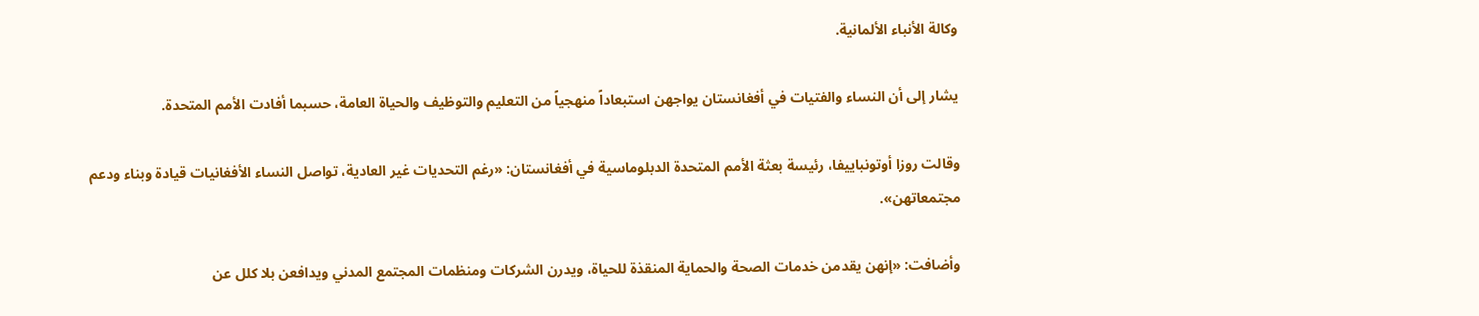وكالة الأنباء الألمانية.

يشار إلى أن النساء والفتيات في أفغانستان يواجهن استبعاداً منهجياً من التعليم والتوظيف والحياة العامة، حسبما أفادت الأمم المتحدة.

وقالت روزا أوتونباييفا، رئيسة بعثة الأمم المتحدة الدبلوماسية في أفغانستان: «رغم التحديات غير العادية، تواصل النساء الأفغانيات قيادة وبناء ودعم مجتمعاتهن».

وأضافت: «إنهن يقدمن خدمات الصحة والحماية المنقذة للحياة، ويدرن الشركات ومنظمات المجتمع المدني ويدافعن بلا كلل عن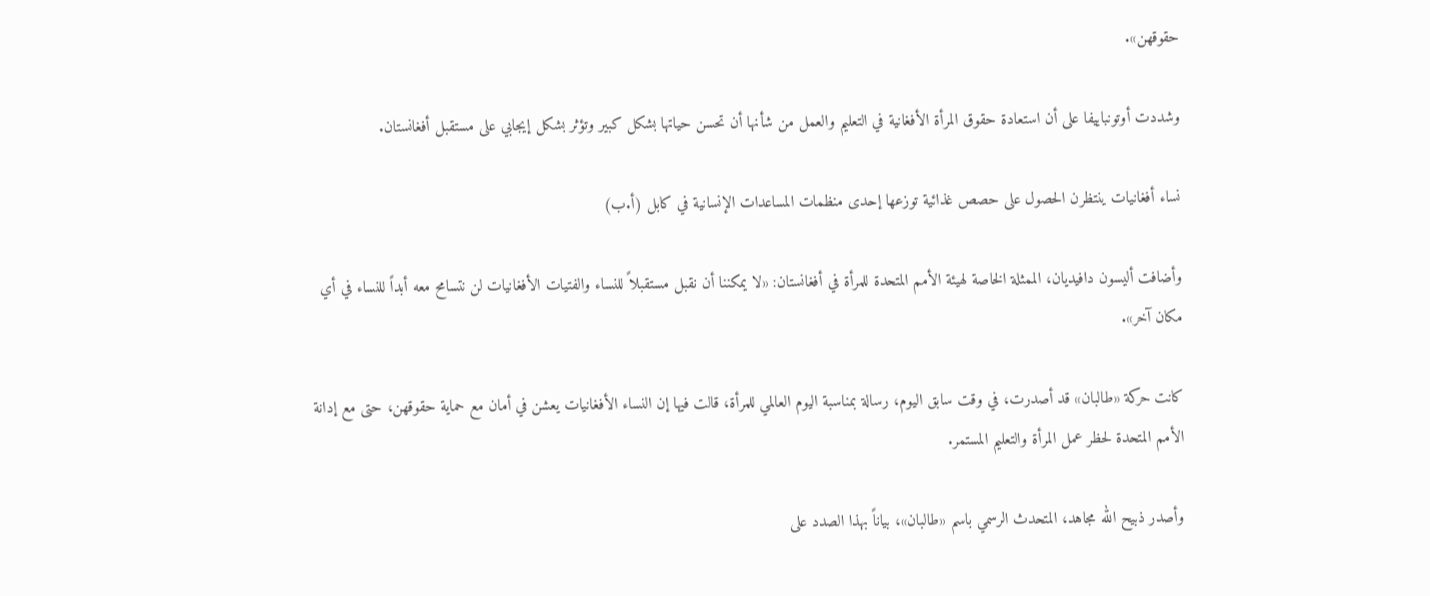حقوقهن».

وشددت أوتونباييفا على أن استعادة حقوق المرأة الأفغانية في التعليم والعمل من شأنها أن تحسن حياتها بشكل كبير وتؤثر بشكل إيجابي على مستقبل أفغانستان.

نساء أفغانيات ينتظرن الحصول على حصص غذائية توزعها إحدى منظمات المساعدات الإنسانية في كابل (أ.ب)

وأضافت أليسون دافيديان، الممثلة الخاصة لهيئة الأمم المتحدة للمرأة في أفغانستان: «لا يمكننا أن نقبل مستقبلاً للنساء والفتيات الأفغانيات لن نتسامح معه أبداً للنساء في أي مكان آخر».

كانت حركة «طالبان» قد أصدرت، في وقت سابق اليوم، رسالة بمناسبة اليوم العالمي للمرأة، قالت فيها إن النساء الأفغانيات يعشن في أمان مع حماية حقوقهن، حتى مع إدانة الأمم المتحدة لحظر عمل المرأة والتعليم المستمر.

وأصدر ذبيح الله مجاهد، المتحدث الرسمي باسم «طالبان»، بياناً بهذا الصدد على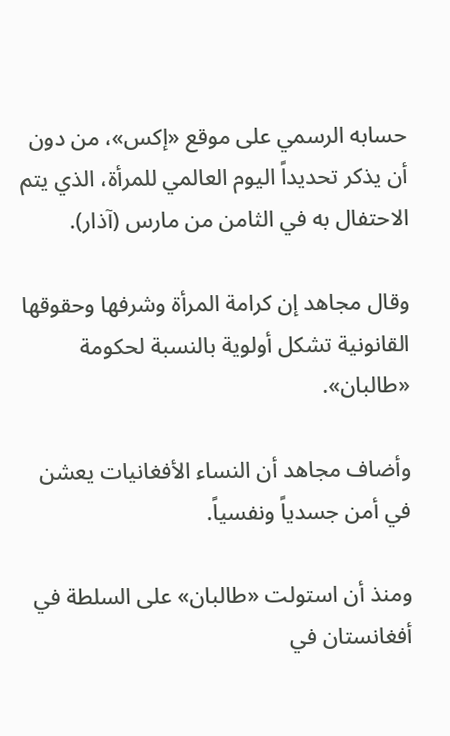حسابه الرسمي على موقع «إكس»، من دون أن يذكر تحديداً اليوم العالمي للمرأة، الذي يتم الاحتفال به في الثامن من مارس (آذار).

وقال مجاهد إن كرامة المرأة وشرفها وحقوقها القانونية تشكل أولوية بالنسبة لحكومة «طالبان».

وأضاف مجاهد أن النساء الأفغانيات يعشن في أمن جسدياً ونفسياً.

ومنذ أن استولت «طالبان» على السلطة في أفغانستان في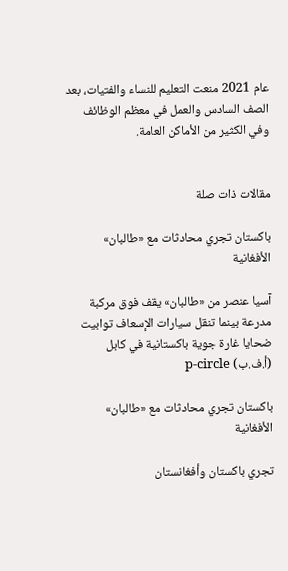عام 2021 منعت التعليم للنساء والفتيات، بعد الصف السادس والعمل في معظم الوظائف وفي الكثير من الأماكن العامة.


مقالات ذات صلة

باكستان تجري محادثات مع «طالبان» الأفغانية

آسيا عنصر من «طالبان» يقف فوق مركبة مدرعة بينما تنقل سيارات الإسعاف توابيت ضحايا غارة جوية باكستانية في كابل (أ.ف.ب) p-circle

باكستان تجري محادثات مع «طالبان» الأفغانية

تجري باكستان وأفغانستان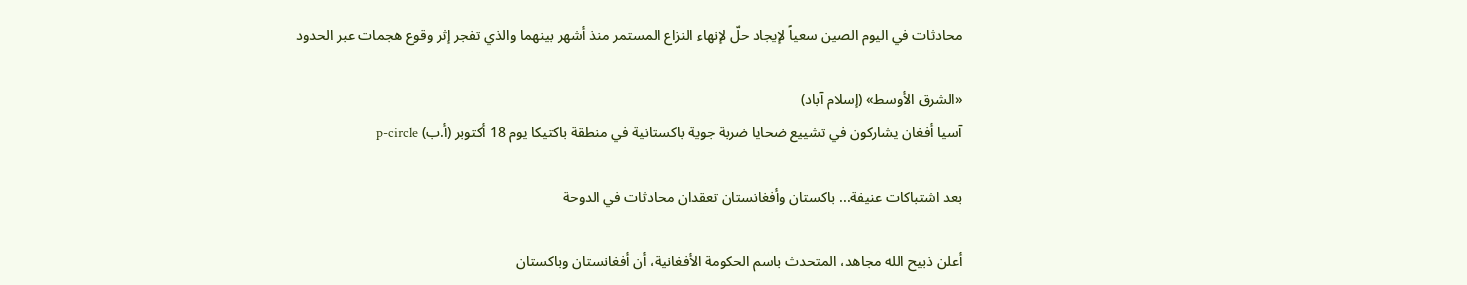محادثات في اليوم الصين سعياً لإيجاد حلّ لإنهاء النزاع المستمر منذ أشهر بينهما والذي تفجر إثر وقوع هجمات عبر الحدود

«الشرق الأوسط» (إسلام آباد)
آسيا أفغان يشاركون في تشييع ضحايا ضربة جوية باكستانية في منطقة باكتيكا يوم 18 أكتوبر (أ.ب) p-circle

بعد اشتباكات عنيفة... باكستان وأفغانستان تعقدان محادثات في الدوحة

أعلن ذبيح الله مجاهد، المتحدث باسم الحكومة الأفغانية، أن أفغانستان وباكستان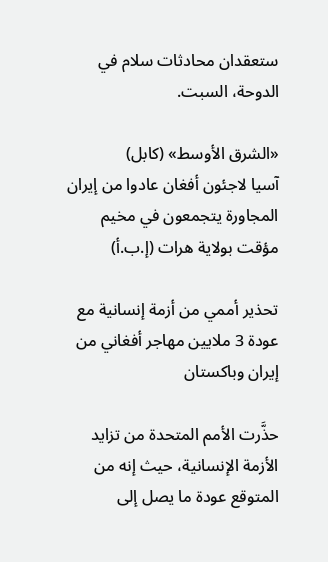ستعقدان محادثات سلام في الدوحة، السبت.

«الشرق الأوسط» (كابل)
آسيا لاجئون أفغان عادوا من إيران المجاورة يتجمعون في مخيم مؤقت بولاية هرات (إ.ب.أ)

تحذير أممي من أزمة إنسانية مع عودة 3 ملايين مهاجر أفغاني من إيران وباكستان

حذَّرت الأمم المتحدة من تزايد الأزمة الإنسانية، حيث إنه من المتوقع عودة ما يصل إلى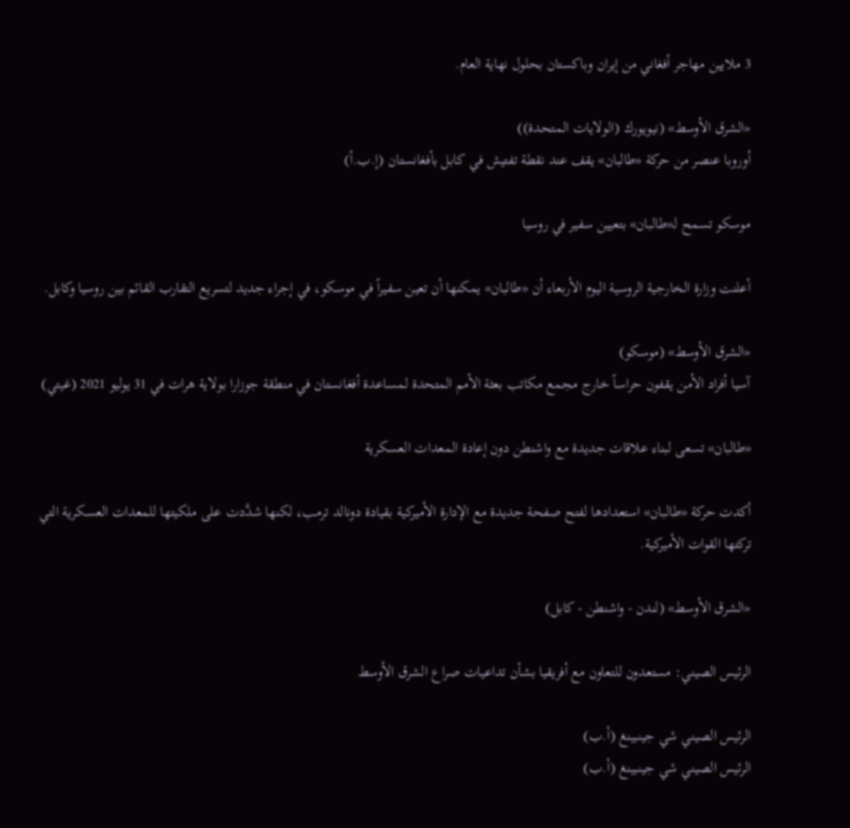3 ملايين مهاجر أفغاني من إيران وباكستان بحلول نهاية العام.

«الشرق الأوسط» (نيويورك (الولايات المتحدة))
أوروبا عنصر من حركة «طالبان» يقف عند نقطة تفتيش في كابل بأفغانستان (إ.ب.أ)

موسكو تسمح لـ«طالبان» بتعيين سفير في روسيا

أعلنت وزارة الخارجية الروسية اليوم الأربعاء أن «طالبان» يمكنها أن تعين سفيراً في موسكو، في إجراء جديد لتسريع التقارب القائم بين روسيا وكابل.

«الشرق الأوسط» (موسكو)
آسيا أفراد الأمن يقفون حراساً خارج مجمع مكاتب بعثة الأمم المتحدة لمساعدة أفغانستان في منطقة جوزارا بولاية هرات في 31 يوليو 2021 (غيتي)

«طالبان» تسعى لبناء علاقات جديدة مع واشنطن دون إعادة المعدات العسكرية

أكدت حركة «طالبان» استعدادها لفتح صفحة جديدة مع الإدارة الأميركية بقيادة دونالد ترمب، لكنها شدَّدت على ملكيتها للمعدات العسكرية التي تركتها القوات الأميركية.

«الشرق الأوسط» (لندن - واشنطن - كابل)

الرئيس الصيني: مستعدون للتعاون مع أفريقيا بشأن تداعيات صراع الشرق الأوسط

الرئيس الصيني شي جينبينغ (أ.ب)
الرئيس الصيني شي جينبينغ (أ.ب)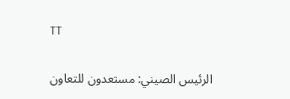TT

الرئيس الصيني: مستعدون للتعاون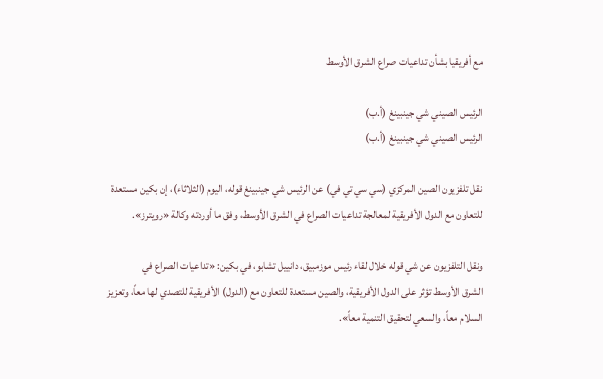مع أفريقيا بشأن تداعيات صراع الشرق الأوسط

الرئيس الصيني شي جينبينغ (أ.ب)
الرئيس الصيني شي جينبينغ (أ.ب)

نقل تلفزيون الصين المركزي (سي سي تي في) عن الرئيس شي جينبينغ قوله، اليوم (الثلاثاء)، إن بكين مستعدة للتعاون مع ‌الدول الأفريقية ‌لمعالجة تداعيات ‌الصراع في الشرق الأوسط، وفق ما أوردته وكالة «رويترز».

ونقل التلفزيون عن شي قوله خلال لقاء رئيس موزمبيق، دانييل تشابو، في بكين: «تداعيات الصراع في الشرق ‌الأوسط ‌تؤثر على الدول الأفريقية، ‌والصين مستعدة ‌للتعاون مع (الدول) الأفريقية للتصدي لها معاً، وتعزيز السلام معاً، والسعي ‌لتحقيق التنمية معاً».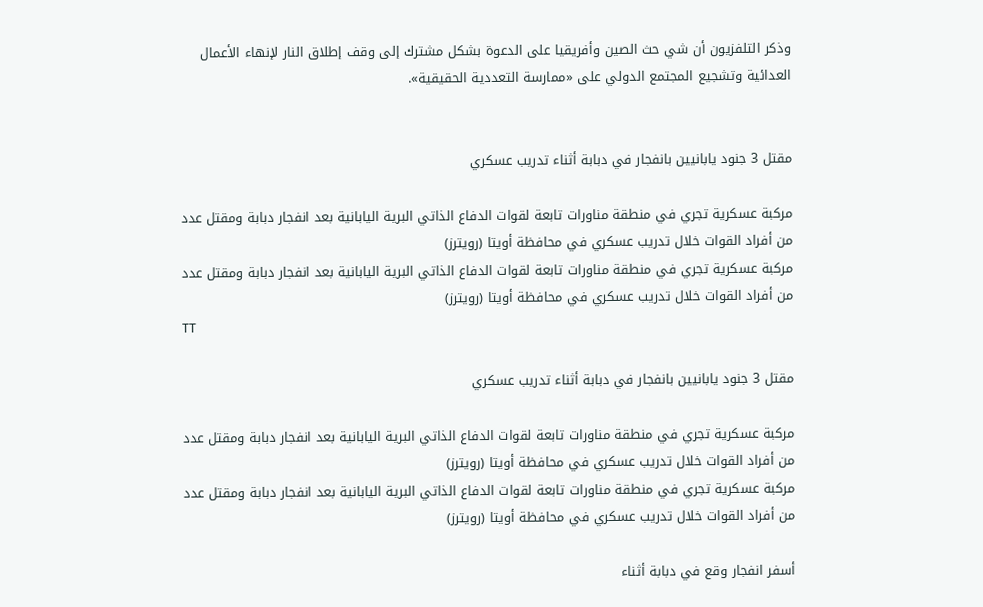وذكر التلفزيون أن شي حث الصين وأفريقيا على الدعوة بشكل مشترك إلى وقف إطلاق النار لإنهاء الأعمال العدائية وتشجيع المجتمع الدولي على «ممارسة التعددية الحقيقية».


مقتل 3 جنود يابانيين بانفجار في دبابة أثناء تدريب عسكري

مركبة عسكرية تجري في منطقة مناورات تابعة لقوات الدفاع الذاتي البرية اليابانية بعد انفجار دبابة ومقتل عدد من أفراد القوات خلال تدريب عسكري في محافظة أويتا (رويترز)
مركبة عسكرية تجري في منطقة مناورات تابعة لقوات الدفاع الذاتي البرية اليابانية بعد انفجار دبابة ومقتل عدد من أفراد القوات خلال تدريب عسكري في محافظة أويتا (رويترز)
TT

مقتل 3 جنود يابانيين بانفجار في دبابة أثناء تدريب عسكري

مركبة عسكرية تجري في منطقة مناورات تابعة لقوات الدفاع الذاتي البرية اليابانية بعد انفجار دبابة ومقتل عدد من أفراد القوات خلال تدريب عسكري في محافظة أويتا (رويترز)
مركبة عسكرية تجري في منطقة مناورات تابعة لقوات الدفاع الذاتي البرية اليابانية بعد انفجار دبابة ومقتل عدد من أفراد القوات خلال تدريب عسكري في محافظة أويتا (رويترز)

أسفر انفجار وقع في دبابة أثناء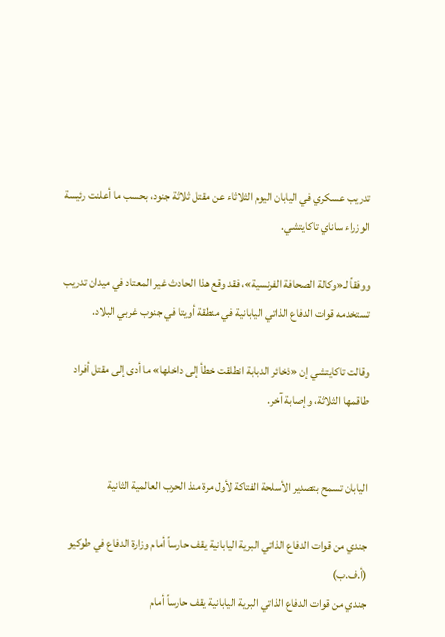تدريب عسكري في اليابان اليوم الثلاثاء عن مقتل ثلاثة جنود، بحسب ما أعلنت رئيسة الوزراء ساناي تاكايتشي.

ووفقاً لـ«وكالة الصحافة الفرنسية»، فقد وقع هذا الحادث غير المعتاد في ميدان تدريب تستخدمه قوات الدفاع الذاتي اليابانية في منطقة أويتا في جنوب غربي البلاد.

وقالت تاكايتشي إن «ذخائر الدبابة انطلقت خطأ إلى داخلها» ما أدى إلى مقتل أفراد طاقمها الثلاثة، وإصابة آخر.


اليابان تسمح بتصدير الأسلحة الفتاكة لأول مرة منذ الحرب العالمية الثانية

جندي من قوات الدفاع الذاتي البرية اليابانية يقف حارساً أمام وزارة الدفاع في طوكيو (أ.ف.ب)
جندي من قوات الدفاع الذاتي البرية اليابانية يقف حارساً أمام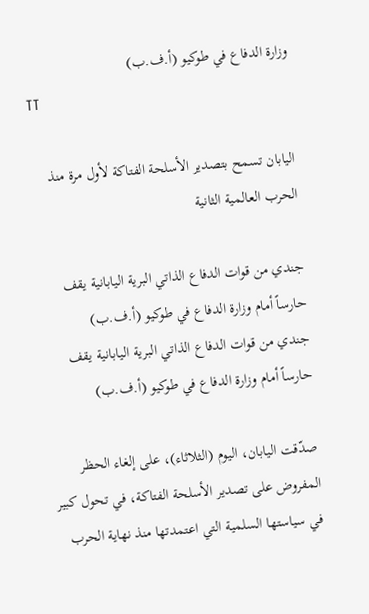وزارة الدفاع في طوكيو (أ.ف.ب)
TT

اليابان تسمح بتصدير الأسلحة الفتاكة لأول مرة منذ الحرب العالمية الثانية

جندي من قوات الدفاع الذاتي البرية اليابانية يقف حارساً أمام وزارة الدفاع في طوكيو (أ.ف.ب)
جندي من قوات الدفاع الذاتي البرية اليابانية يقف حارساً أمام وزارة الدفاع في طوكيو (أ.ف.ب)

صدّقت اليابان، اليوم (الثلاثاء)، على إلغاء الحظر المفروض على تصدير الأسلحة الفتاكة، في تحول كبير في سياستها السلمية التي اعتمدتها منذ نهاية الحرب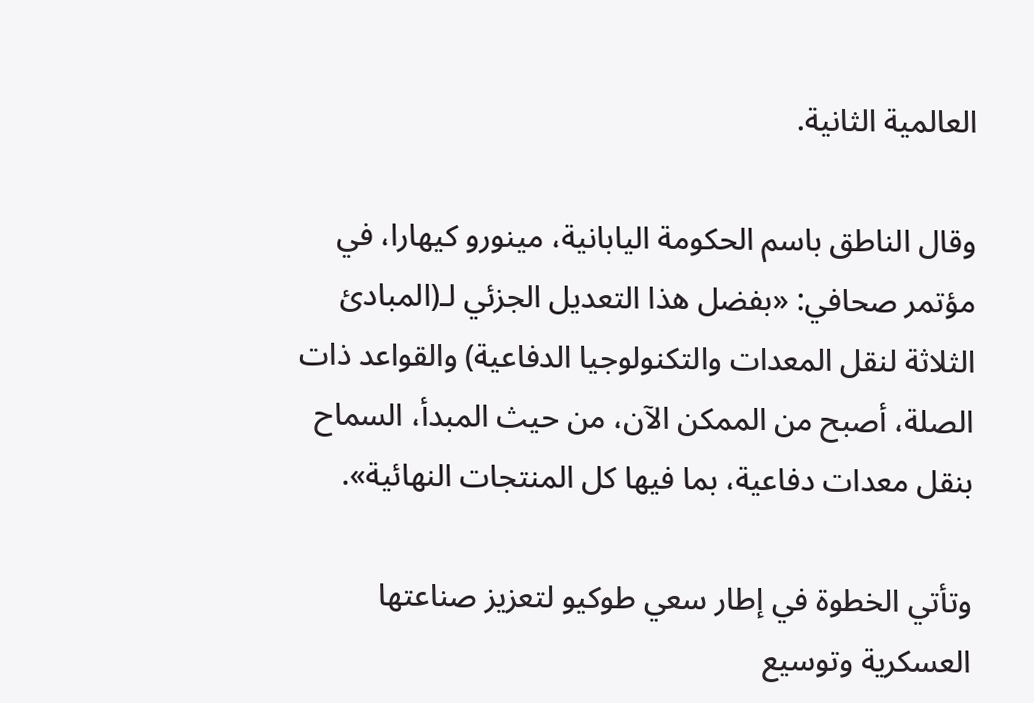العالمية الثانية.

وقال الناطق باسم الحكومة اليابانية، مينورو كيهارا، في مؤتمر صحافي: «بفضل هذا التعديل الجزئي لـ(المبادئ الثلاثة لنقل المعدات والتكنولوجيا الدفاعية) والقواعد ذات الصلة، أصبح من الممكن الآن، من حيث المبدأ، السماح بنقل معدات دفاعية، بما فيها كل المنتجات النهائية».

وتأتي الخطوة في إطار سعي طوكيو لتعزيز صناعتها العسكرية وتوسيع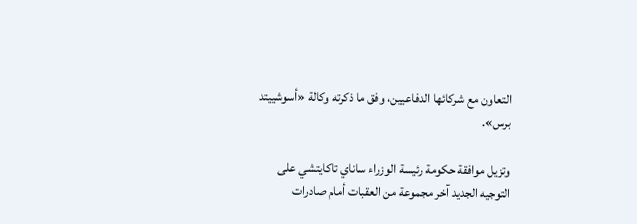التعاون مع شركائها الدفاعيين، وفق ما ذكرته وكالة «أسوشييتد برس».

وتزيل موافقة حكومة رئيسة الوزراء ساناي تاكايتشي على التوجيه الجديد آخر مجموعة من العقبات أمام صادرات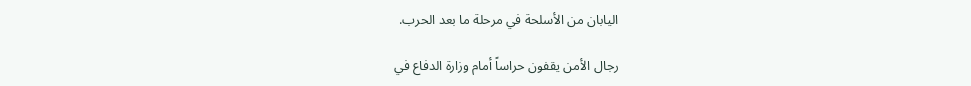اليابان من الأسلحة في مرحلة ما بعد الحرب.

رجال الأمن يقفون حراساً أمام وزارة الدفاع في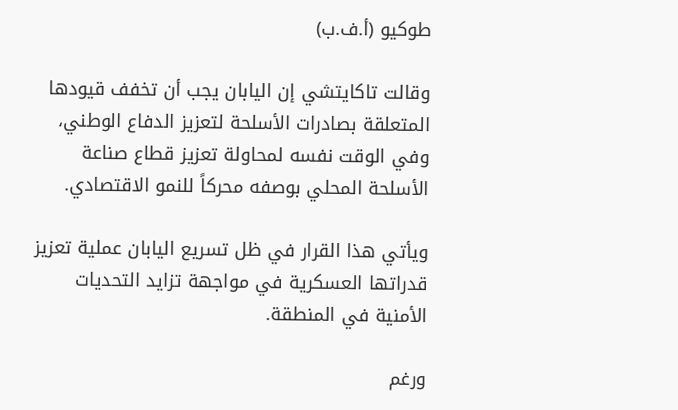طوكيو (أ.ف.ب)

وقالت تاكايتشي إن اليابان يجب أن تخفف قيودها المتعلقة بصادرات الأسلحة لتعزيز الدفاع الوطني، وفي الوقت نفسه لمحاولة تعزيز قطاع صناعة الأسلحة المحلي بوصفه محركاً للنمو الاقتصادي.

ويأتي هذا القرار في ظل تسريع اليابان عملية تعزيز قدراتها العسكرية في مواجهة تزايد التحديات الأمنية في المنطقة.

ورغم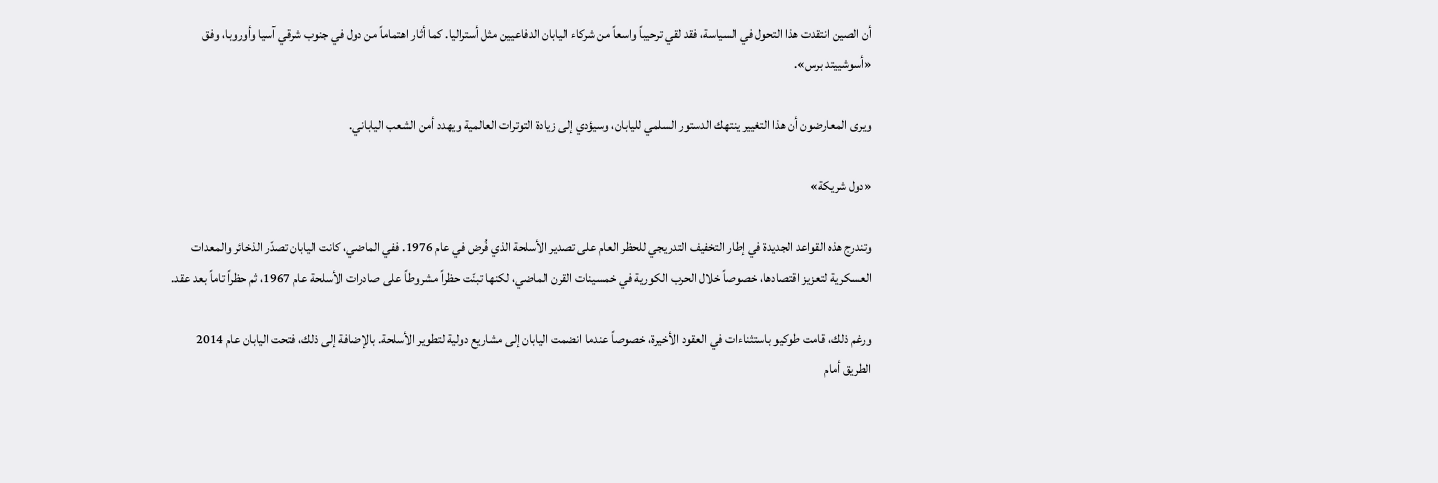أن الصين انتقدت هذا التحول في السياسة، فقد لقي ترحيباً واسعاً من شركاء اليابان الدفاعيين مثل أستراليا. كما أثار اهتماماً من دول في جنوب شرقي آسيا وأوروبا، وفق «أسوشييتد برس».

ويرى المعارضون أن هذا التغيير ينتهك الدستور السلمي لليابان، وسيؤدي إلى زيادة التوترات العالمية ويهدد أمن الشعب الياباني.

«دول شريكة»

وتندرج هذه القواعد الجديدة في إطار التخفيف التدريجي للحظر العام على تصدير الأسلحة الذي فُرض في عام 1976. ففي الماضي، كانت اليابان تصدّر الذخائر والمعدات العسكرية لتعزيز اقتصادها، خصوصاً خلال الحرب الكورية في خمسينات القرن الماضي، لكنها تبنّت حظراً مشروطاً على صادرات الأسلحة عام 1967، ثم حظراً تاماً بعد عقد.

ورغم ذلك، قامت طوكيو باستثناءات في العقود الأخيرة، خصوصاً عندما انضمت اليابان إلى مشاريع دولية لتطوير الأسلحة. بالإضافة إلى ذلك، فتحت اليابان عام 2014 الطريق أمام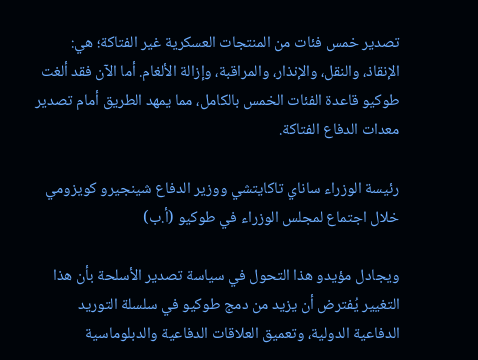تصدير خمس فئات من المنتجات العسكرية غير الفتاكة؛ هي: الإنقاذ، والنقل، والإنذار، والمراقبة، وإزالة الألغام. أما الآن فقد ألغت طوكيو قاعدة الفئات الخمس بالكامل، مما يمهد الطريق أمام تصدير معدات الدفاع الفتاكة.

رئيسة الوزراء ساناي تاكايتشي ووزير الدفاع شينجيرو كويزومي خلال اجتماع لمجلس الوزراء في طوكيو (أ.ب)

ويجادل مؤيدو هذا التحول في سياسة تصدير الأسلحة بأن هذا التغيير يُفترض أن يزيد من دمج طوكيو في سلسلة التوريد الدفاعية الدولية، وتعميق العلاقات الدفاعية والدبلوماسية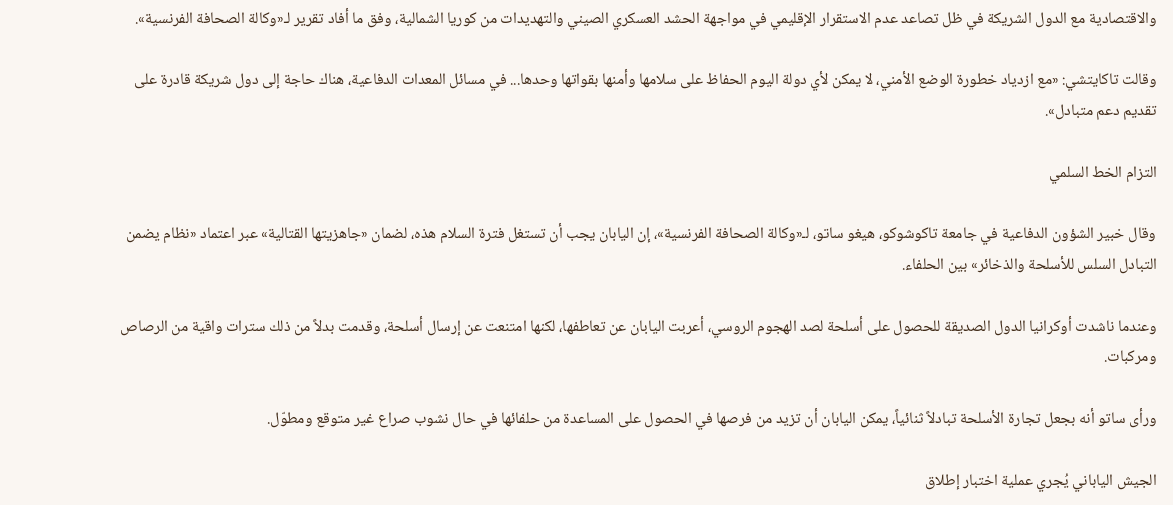والاقتصادية مع الدول الشريكة في ظل تصاعد عدم الاستقرار الإقليمي في مواجهة الحشد العسكري الصيني والتهديدات من كوريا الشمالية، وفق ما أفاد تقرير لـ«وكالة الصحافة الفرنسية».

وقالت تاكايتشي: «مع ازدياد خطورة الوضع الأمني، لا يمكن لأي دولة اليوم الحفاظ على سلامها وأمنها بقواتها وحدها... في مسائل المعدات الدفاعية، هناك حاجة إلى دول شريكة قادرة على تقديم دعم متبادل».

التزام الخط السلمي

وقال خبير الشؤون الدفاعية في جامعة تاكوشوكو، هيغو ساتو، لـ«وكالة الصحافة الفرنسية»، إن اليابان يجب أن تستغل فترة السلام هذه، لضمان «جاهزيتها القتالية» عبر اعتماد «نظام يضمن التبادل السلس للأسلحة والذخائر» بين الحلفاء.

وعندما ناشدت أوكرانيا الدول الصديقة للحصول على أسلحة لصد الهجوم الروسي، أعربت اليابان عن تعاطفها، لكنها امتنعت عن إرسال أسلحة، وقدمت بدلاً من ذلك سترات واقية من الرصاص ومركبات.

ورأى ساتو أنه بجعل تجارة الأسلحة تبادلاً ثنائياً، يمكن اليابان أن تزيد من فرصها في الحصول على المساعدة من حلفائها في حال نشوب صراع غير متوقع ومطوّل.

الجيش الياباني يُجري عملية اختبار إطلاق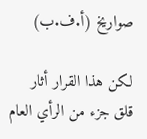صواريخ (أ.ف.ب)

لكن هذا القرار أثار قلق جزء من الرأي العام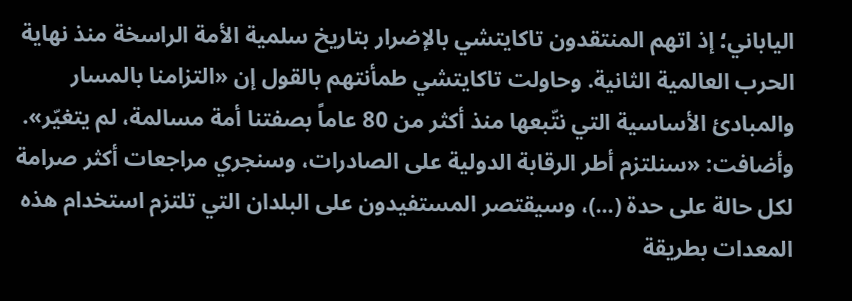الياباني؛ إذ اتهم المنتقدون تاكايتشي بالإضرار بتاريخ سلمية الأمة الراسخة منذ نهاية الحرب العالمية الثانية. وحاولت تاكايتشي طمأنتهم بالقول إن «التزامنا بالمسار والمبادئ الأساسية التي نتّبعها منذ أكثر من 80 عاماً بصفتنا أمة مسالمة، لم يتغيّر». وأضافت: «سنلتزم أطر الرقابة الدولية على الصادرات، وسنجري مراجعات أكثر صرامة لكل حالة على حدة (...)، وسيقتصر المستفيدون على البلدان التي تلتزم استخدام هذه المعدات بطريقة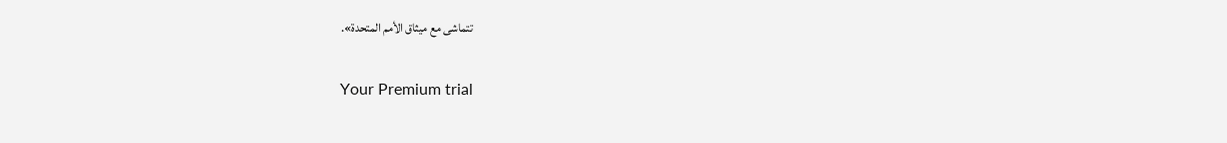تتماشى مع ميثاق الأمم المتحدة».

Your Premium trial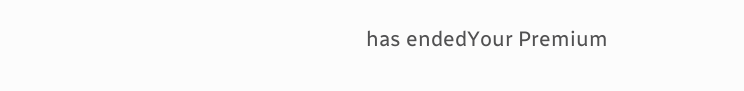has endedYour Premium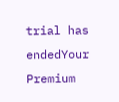trial has endedYour Premium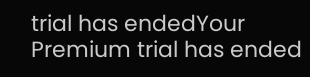trial has endedYour Premium trial has ended